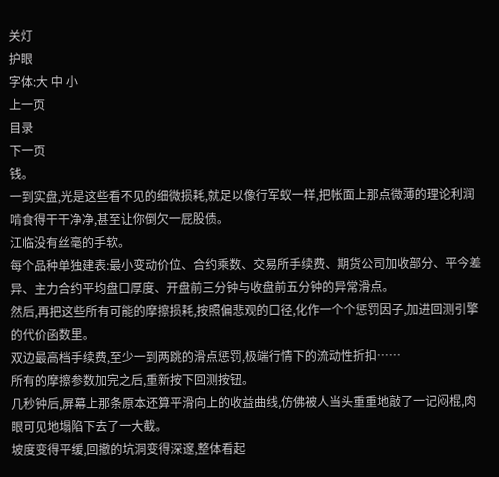关灯
护眼
字体:大 中 小
上一页
目录
下一页
钱。
一到实盘,光是这些看不见的细微损耗,就足以像行军蚁一样,把帐面上那点微薄的理论利润啃食得干干净净,甚至让你倒欠一屁股债。
江临没有丝毫的手软。
每个品种单独建表:最小变动价位、合约乘数、交易所手续费、期货公司加收部分、平今差异、主力合约平均盘口厚度、开盘前三分钟与收盘前五分钟的异常滑点。
然后,再把这些所有可能的摩擦损耗,按照偏悲观的口径,化作一个个惩罚因子,加进回测引擎的代价函数里。
双边最高档手续费,至少一到两跳的滑点惩罚,极端行情下的流动性折扣……
所有的摩擦参数加完之后,重新按下回测按钮。
几秒钟后,屏幕上那条原本还算平滑向上的收益曲线,仿佛被人当头重重地敲了一记闷棍,肉眼可见地塌陷下去了一大截。
坡度变得平缓,回撤的坑洞变得深邃,整体看起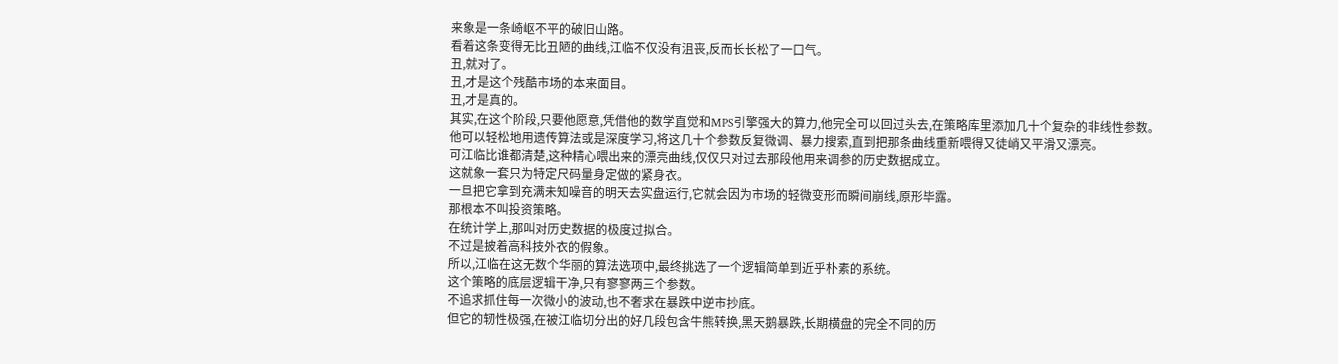来象是一条崎岖不平的破旧山路。
看着这条变得无比丑陋的曲线,江临不仅没有沮丧,反而长长松了一口气。
丑,就对了。
丑,才是这个残酷市场的本来面目。
丑,才是真的。
其实,在这个阶段,只要他愿意,凭借他的数学直觉和MPS引擎强大的算力,他完全可以回过头去,在策略库里添加几十个复杂的非线性参数。
他可以轻松地用遗传算法或是深度学习,将这几十个参数反复微调、暴力搜索,直到把那条曲线重新喂得又徒峭又平滑又漂亮。
可江临比谁都清楚,这种精心喂出来的漂亮曲线,仅仅只对过去那段他用来调参的历史数据成立。
这就象一套只为特定尺码量身定做的紧身衣。
一旦把它拿到充满未知噪音的明天去实盘运行,它就会因为市场的轻微变形而瞬间崩线,原形毕露。
那根本不叫投资策略。
在统计学上,那叫对历史数据的极度过拟合。
不过是披着高科技外衣的假象。
所以,江临在这无数个华丽的算法选项中,最终挑选了一个逻辑简单到近乎朴素的系统。
这个策略的底层逻辑干净,只有寥寥两三个参数。
不追求抓住每一次微小的波动,也不奢求在暴跌中逆市抄底。
但它的轫性极强,在被江临切分出的好几段包含牛熊转换,黑天鹅暴跌,长期横盘的完全不同的历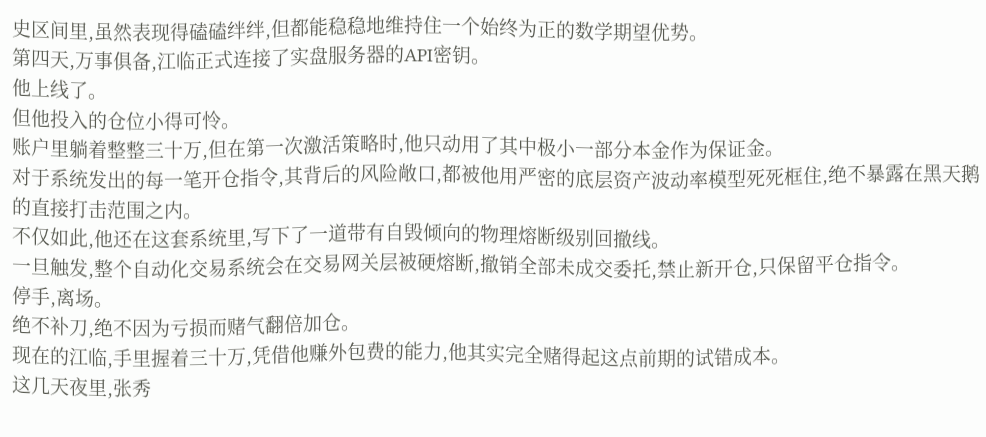史区间里,虽然表现得磕磕绊绊,但都能稳稳地维持住一个始终为正的数学期望优势。
第四天,万事俱备,江临正式连接了实盘服务器的API密钥。
他上线了。
但他投入的仓位小得可怜。
账户里躺着整整三十万,但在第一次激活策略时,他只动用了其中极小一部分本金作为保证金。
对于系统发出的每一笔开仓指令,其背后的风险敞口,都被他用严密的底层资产波动率模型死死框住,绝不暴露在黑天鹅的直接打击范围之内。
不仅如此,他还在这套系统里,写下了一道带有自毁倾向的物理熔断级别回撤线。
一旦触发,整个自动化交易系统会在交易网关层被硬熔断,撤销全部未成交委托,禁止新开仓,只保留平仓指令。
停手,离场。
绝不补刀,绝不因为亏损而赌气翻倍加仓。
现在的江临,手里握着三十万,凭借他赚外包费的能力,他其实完全赌得起这点前期的试错成本。
这几天夜里,张秀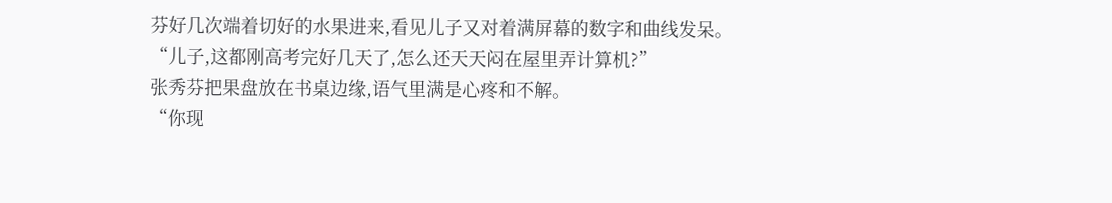芬好几次端着切好的水果进来,看见儿子又对着满屏幕的数字和曲线发呆。
“儿子,这都刚高考完好几天了,怎么还天天闷在屋里弄计算机?”
张秀芬把果盘放在书桌边缘,语气里满是心疼和不解。
“你现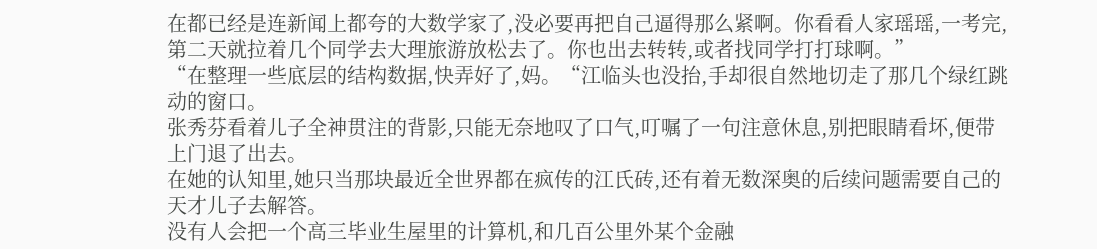在都已经是连新闻上都夸的大数学家了,没必要再把自己逼得那么紧啊。你看看人家瑶瑶,一考完,第二天就拉着几个同学去大理旅游放松去了。你也出去转转,或者找同学打打球啊。”
“在整理一些底层的结构数据,快弄好了,妈。“江临头也没抬,手却很自然地切走了那几个绿红跳动的窗口。
张秀芬看着儿子全神贯注的背影,只能无奈地叹了口气,叮嘱了一句注意休息,别把眼睛看坏,便带上门退了出去。
在她的认知里,她只当那块最近全世界都在疯传的江氏砖,还有着无数深奥的后续问题需要自己的天才儿子去解答。
没有人会把一个高三毕业生屋里的计算机,和几百公里外某个金融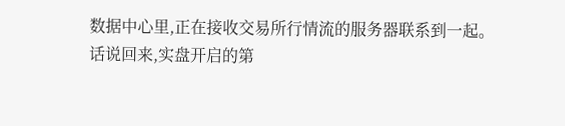数据中心里,正在接收交易所行情流的服务器联系到一起。
话说回来,实盘开启的第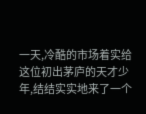一天,冷酷的市场着实给这位初出茅庐的天才少年,结结实实地来了一个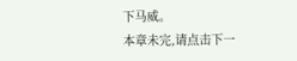下马威。
本章未完,请点击下一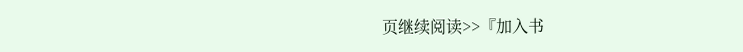页继续阅读>>『加入书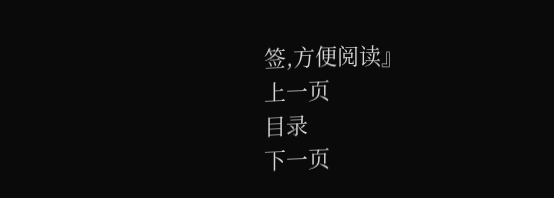签,方便阅读』
上一页
目录
下一页